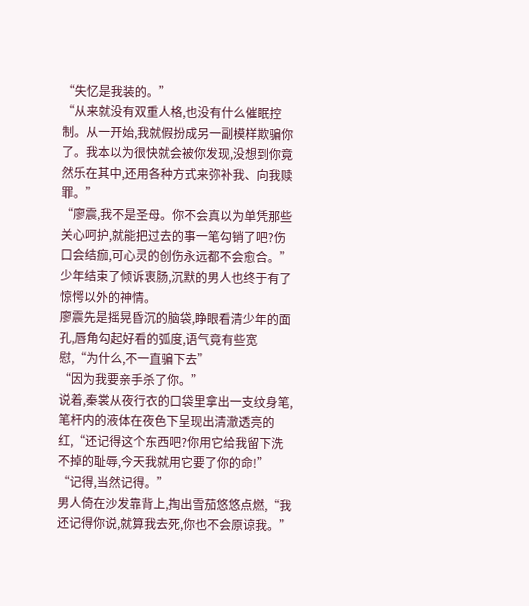“失忆是我装的。”
“从来就没有双重人格,也没有什么催眠控制。从一开始,我就假扮成另一副模样欺骗你了。我本以为很快就会被你发现,没想到你竟然乐在其中,还用各种方式来弥补我、向我赎罪。”
“廖震,我不是圣母。你不会真以为单凭那些关心呵护,就能把过去的事一笔勾销了吧?伤口会结痂,可心灵的创伤永远都不会愈合。”
少年结束了倾诉衷肠,沉默的男人也终于有了惊愕以外的神情。
廖震先是摇晃昏沉的脑袋,睁眼看清少年的面孔,唇角勾起好看的弧度,语气竟有些宽慰,“为什么,不一直骗下去”
“因为我要亲手杀了你。”
说着,秦裳从夜行衣的口袋里拿出一支纹身笔,笔杆内的液体在夜色下呈现出清澈透亮的红,“还记得这个东西吧?你用它给我留下洗不掉的耻辱,今天我就用它要了你的命!”
“记得,当然记得。”
男人倚在沙发靠背上,掏出雪茄悠悠点燃,“我还记得你说,就算我去死,你也不会原谅我。”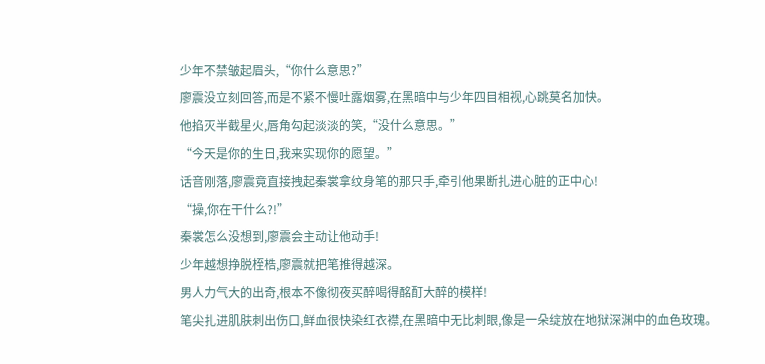少年不禁皱起眉头,“你什么意思?”
廖震没立刻回答,而是不紧不慢吐露烟雾,在黑暗中与少年四目相视,心跳莫名加快。
他掐灭半截星火,唇角勾起淡淡的笑,“没什么意思。”
“今天是你的生日,我来实现你的愿望。”
话音刚落,廖震竟直接拽起秦裳拿纹身笔的那只手,牵引他果断扎进心脏的正中心!
“操,你在干什么?!”
秦裳怎么没想到,廖震会主动让他动手!
少年越想挣脱桎梏,廖震就把笔推得越深。
男人力气大的出奇,根本不像彻夜买醉喝得酩酊大醉的模样!
笔尖扎进肌肤刺出伤口,鲜血很快染红衣襟,在黑暗中无比刺眼,像是一朵绽放在地狱深渊中的血色玫瑰。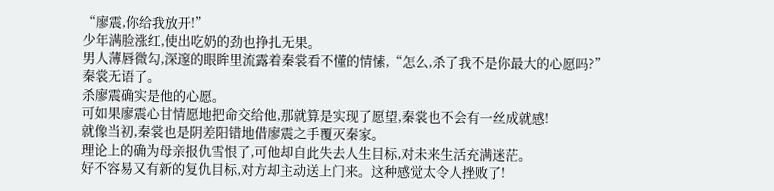“廖震,你给我放开!”
少年满脸涨红,使出吃奶的劲也挣扎无果。
男人薄唇微勾,深邃的眼眸里流露着秦裳看不懂的情愫,“怎么,杀了我不是你最大的心愿吗?”
秦裳无语了。
杀廖震确实是他的心愿。
可如果廖震心甘情愿地把命交给他,那就算是实现了愿望,秦裳也不会有一丝成就感!
就像当初,秦裳也是阴差阳错地借廖震之手覆灭秦家。
理论上的确为母亲报仇雪恨了,可他却自此失去人生目标,对未来生活充满迷茫。
好不容易又有新的复仇目标,对方却主动送上门来。这种感觉太令人挫败了!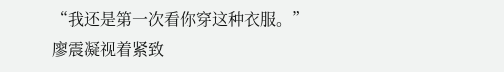“我还是第一次看你穿这种衣服。”
廖震凝视着紧致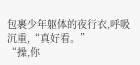包裹少年躯体的夜行衣,呼吸沉重,“真好看。”
“操,你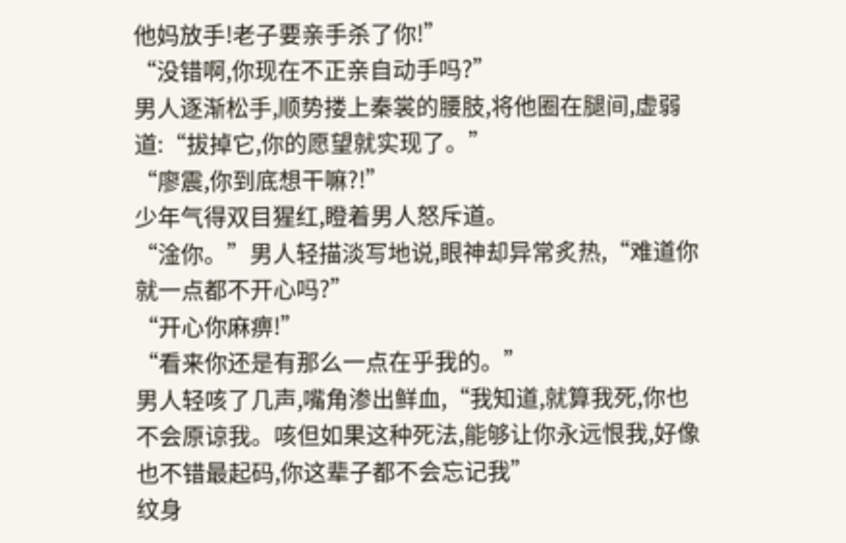他妈放手!老子要亲手杀了你!”
“没错啊,你现在不正亲自动手吗?”
男人逐渐松手,顺势搂上秦裳的腰肢,将他圈在腿间,虚弱道:“拔掉它,你的愿望就实现了。”
“廖震,你到底想干嘛?!”
少年气得双目猩红,瞪着男人怒斥道。
“淦你。”男人轻描淡写地说,眼神却异常炙热,“难道你就一点都不开心吗?”
“开心你麻痹!”
“看来你还是有那么一点在乎我的。”
男人轻咳了几声,嘴角渗出鲜血,“我知道,就算我死,你也不会原谅我。咳但如果这种死法,能够让你永远恨我,好像也不错最起码,你这辈子都不会忘记我”
纹身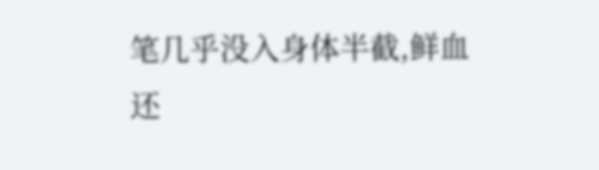笔几乎没入身体半截,鲜血还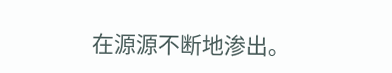在源源不断地渗出。